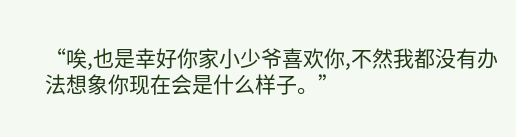“唉,也是幸好你家小少爷喜欢你,不然我都没有办法想象你现在会是什么样子。”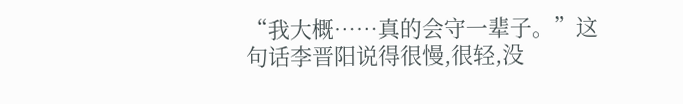“我大概……真的会守一辈子。”这句话李晋阳说得很慢,很轻,没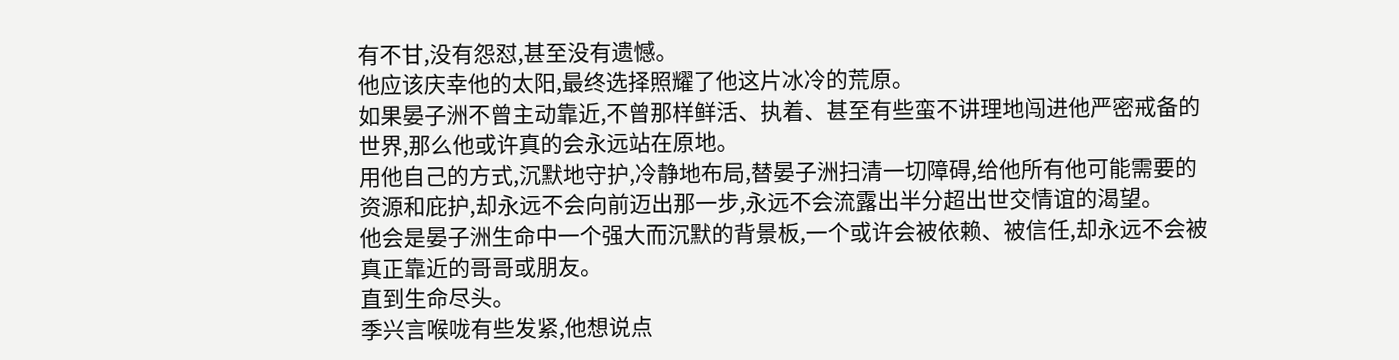有不甘,没有怨怼,甚至没有遗憾。
他应该庆幸他的太阳,最终选择照耀了他这片冰冷的荒原。
如果晏子洲不曾主动靠近,不曾那样鲜活、执着、甚至有些蛮不讲理地闯进他严密戒备的世界,那么他或许真的会永远站在原地。
用他自己的方式,沉默地守护,冷静地布局,替晏子洲扫清一切障碍,给他所有他可能需要的资源和庇护,却永远不会向前迈出那一步,永远不会流露出半分超出世交情谊的渴望。
他会是晏子洲生命中一个强大而沉默的背景板,一个或许会被依赖、被信任,却永远不会被真正靠近的哥哥或朋友。
直到生命尽头。
季兴言喉咙有些发紧,他想说点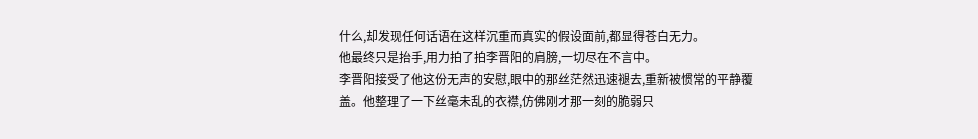什么,却发现任何话语在这样沉重而真实的假设面前,都显得苍白无力。
他最终只是抬手,用力拍了拍李晋阳的肩膀,一切尽在不言中。
李晋阳接受了他这份无声的安慰,眼中的那丝茫然迅速褪去,重新被惯常的平静覆盖。他整理了一下丝毫未乱的衣襟,仿佛刚才那一刻的脆弱只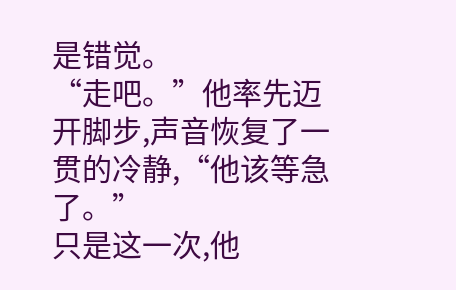是错觉。
“走吧。”他率先迈开脚步,声音恢复了一贯的冷静,“他该等急了。”
只是这一次,他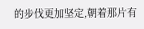的步伐更加坚定,朝着那片有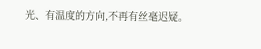光、有温度的方向,不再有丝毫迟疑。